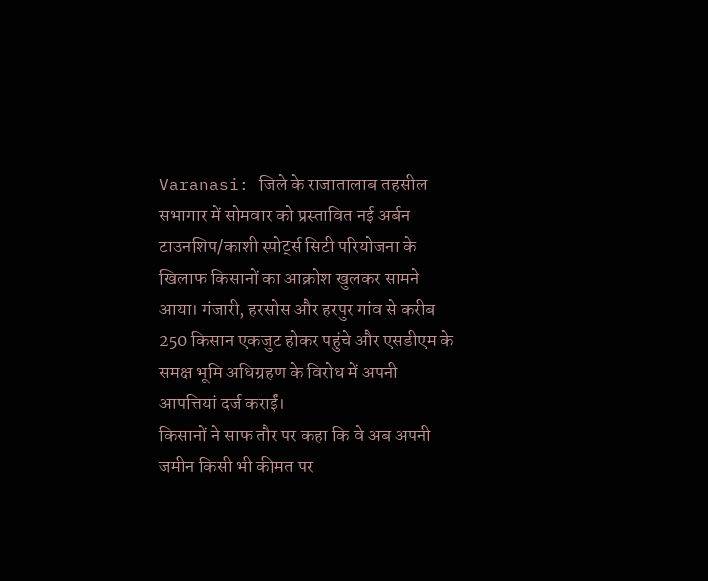Varanasi: जिले के राजातालाब तहसील सभागार में सोमवार को प्रस्तावित नई अर्बन टाउनशिप/काशी स्पोर्ट्स सिटी परियोजना के खिलाफ किसानों का आक्रोश खुलकर सामने आया। गंजारी, हरसोस और हरपुर गांव से करीब 250 किसान एकजुट होकर पहुंचे और एसडीएम के समक्ष भूमि अधिग्रहण के विरोध में अपनी आपत्तियां दर्ज कराईं।
किसानों ने साफ तौर पर कहा कि वे अब अपनी जमीन किसी भी कीमत पर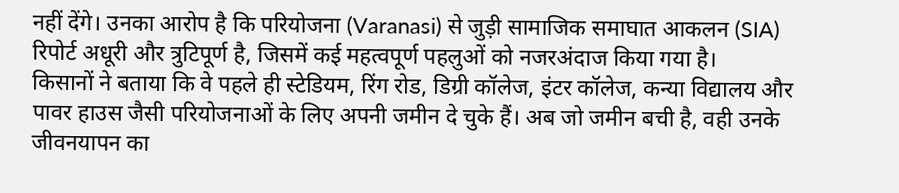नहीं देंगे। उनका आरोप है कि परियोजना (Varanasi) से जुड़ी सामाजिक समाघात आकलन (SIA) रिपोर्ट अधूरी और त्रुटिपूर्ण है, जिसमें कई महत्वपूर्ण पहलुओं को नजरअंदाज किया गया है।
किसानों ने बताया कि वे पहले ही स्टेडियम, रिंग रोड, डिग्री कॉलेज, इंटर कॉलेज, कन्या विद्यालय और पावर हाउस जैसी परियोजनाओं के लिए अपनी जमीन दे चुके हैं। अब जो जमीन बची है, वही उनके जीवनयापन का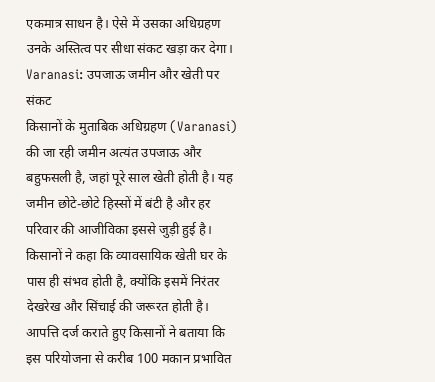एकमात्र साधन है। ऐसे में उसका अधिग्रहण उनके अस्तित्व पर सीधा संकट खड़ा कर देगा।
Varanasi: उपजाऊ जमीन और खेती पर संकट
किसानों के मुताबिक अधिग्रहण (Varanasi) की जा रही जमीन अत्यंत उपजाऊ और बहुफसली है, जहां पूरे साल खेती होती है। यह जमीन छोटे-छोटे हिस्सों में बंटी है और हर परिवार की आजीविका इससे जुड़ी हुई है। किसानों ने कहा कि व्यावसायिक खेती घर के पास ही संभव होती है, क्योंकि इसमें निरंतर देखरेख और सिंचाई की जरूरत होती है।
आपत्ति दर्ज कराते हुए किसानों ने बताया कि इस परियोजना से करीब 100 मकान प्रभावित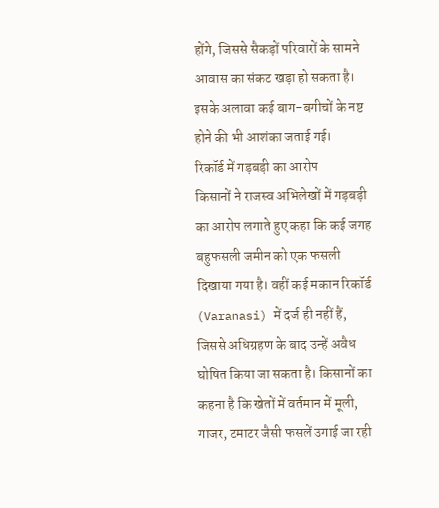होंगे, जिससे सैकड़ों परिवारों के सामने आवास का संकट खड़ा हो सकता है। इसके अलावा कई बाग-बगीचों के नष्ट होने की भी आशंका जताई गई।
रिकॉर्ड में गड़बड़ी का आरोप
किसानों ने राजस्व अभिलेखों में गड़बड़ी का आरोप लगाते हुए कहा कि कई जगह बहुफसली जमीन को एक फसली दिखाया गया है। वहीं कई मकान रिकॉर्ड (Varanasi) में दर्ज ही नहीं हैं, जिससे अधिग्रहण के बाद उन्हें अवैध घोषित किया जा सकता है। किसानों का कहना है कि खेतों में वर्तमान में मूली, गाजर, टमाटर जैसी फसलें उगाई जा रही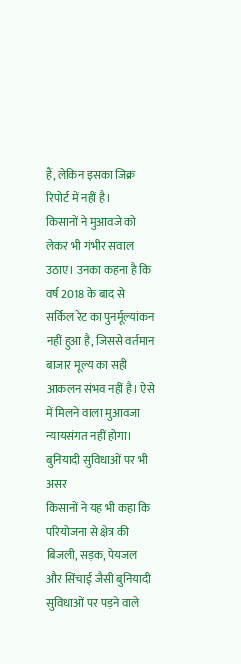हैं, लेकिन इसका जिक्र रिपोर्ट में नहीं है।
किसानों ने मुआवजे को लेकर भी गंभीर सवाल उठाए। उनका कहना है कि वर्ष 2018 के बाद से सर्किल रेट का पुनर्मूल्यांकन नहीं हुआ है, जिससे वर्तमान बाजार मूल्य का सही आकलन संभव नहीं है। ऐसे में मिलने वाला मुआवजा न्यायसंगत नहीं होगा।
बुनियादी सुविधाओं पर भी असर
किसानों ने यह भी कहा कि परियोजना से क्षेत्र की बिजली, सड़क, पेयजल और सिंचाई जैसी बुनियादी सुविधाओं पर पड़ने वाले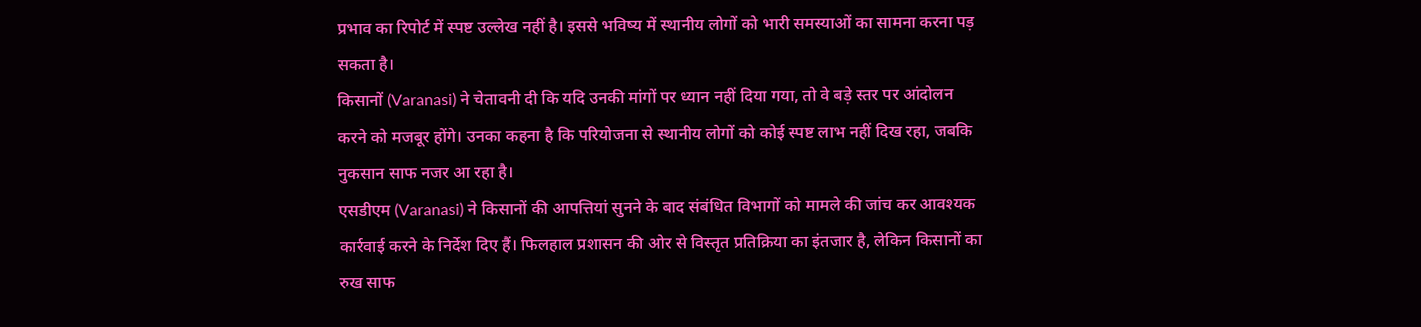प्रभाव का रिपोर्ट में स्पष्ट उल्लेख नहीं है। इससे भविष्य में स्थानीय लोगों को भारी समस्याओं का सामना करना पड़ सकता है।
किसानों (Varanasi) ने चेतावनी दी कि यदि उनकी मांगों पर ध्यान नहीं दिया गया, तो वे बड़े स्तर पर आंदोलन करने को मजबूर होंगे। उनका कहना है कि परियोजना से स्थानीय लोगों को कोई स्पष्ट लाभ नहीं दिख रहा, जबकि नुकसान साफ नजर आ रहा है।
एसडीएम (Varanasi) ने किसानों की आपत्तियां सुनने के बाद संबंधित विभागों को मामले की जांच कर आवश्यक कार्रवाई करने के निर्देश दिए हैं। फिलहाल प्रशासन की ओर से विस्तृत प्रतिक्रिया का इंतजार है, लेकिन किसानों का रुख साफ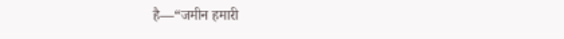है—“जमीन हमारी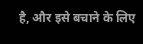है, और इसे बचाने के लिए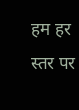हम हर स्तर पर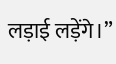लड़ाई लड़ेंगे।”